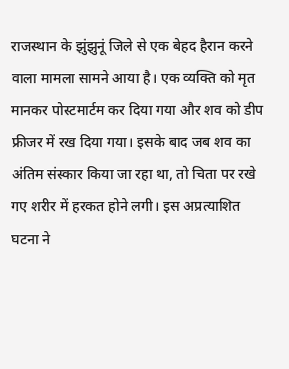राजस्थान के झुंझुनूं जिले से एक बेहद हैरान करने वाला मामला सामने आया है। एक व्यक्ति को मृत मानकर पोस्टमार्टम कर दिया गया और शव को डीप फ्रीजर में रख दिया गया। इसके बाद जब शव का अंतिम संस्कार किया जा रहा था, तो चिता पर रखे गए शरीर में हरकत होने लगी। इस अप्रत्याशित घटना ने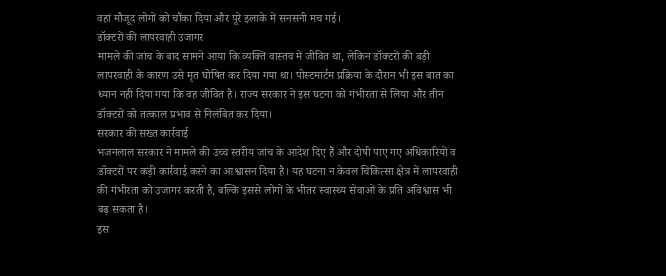वहां मौजूद लोगों को चौंका दिया और पूरे इलाके में सनसनी मच गई।
डॉक्टरों की लापरवाही उजागर
मामले की जांच के बाद सामने आया कि व्यक्ति वास्तव में जीवित था, लेकिन डॉक्टरों की बड़ी लापरवाही के कारण उसे मृत घोषित कर दिया गया था। पोस्टमार्टम प्रक्रिया के दौरान भी इस बात का ध्यान नहीं दिया गया कि वह जीवित है। राज्य सरकार ने इस घटना को गंभीरता से लिया और तीन डॉक्टरों को तत्काल प्रभाव से निलंबित कर दिया।
सरकार की सख्त कार्रवाई
भजनलाल सरकार ने मामले की उच्च स्तरीय जांच के आदेश दिए हैं और दोषी पाए गए अधिकारियों व डॉक्टरों पर कड़ी कार्रवाई करने का आश्वासन दिया है। यह घटना न केवल चिकित्सा क्षेत्र में लापरवाही की गंभीरता को उजागर करती है, बल्कि इससे लोगों के भीतर स्वास्थ्य सेवाओं के प्रति अविश्वास भी बढ़ सकता है।
इस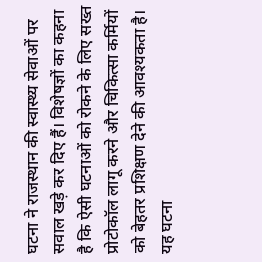घटना ने राजस्थान की स्वास्थ्य सेवाओं पर सवाल खड़े कर दिए हैं। विशेषज्ञों का कहना है कि ऐसी घटनाओं को रोकने के लिए सख्त प्रोटोकॉल लागू करने और चिकित्सा कर्मियों को बेहतर प्रशिक्षण देने की आवश्यकता है। यह घटना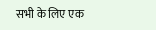सभी के लिए एक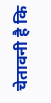चेतावनी है कि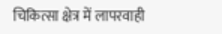चिकित्सा क्षेत्र में लापरवाही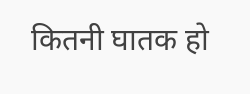कितनी घातक हो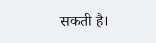सकती है।